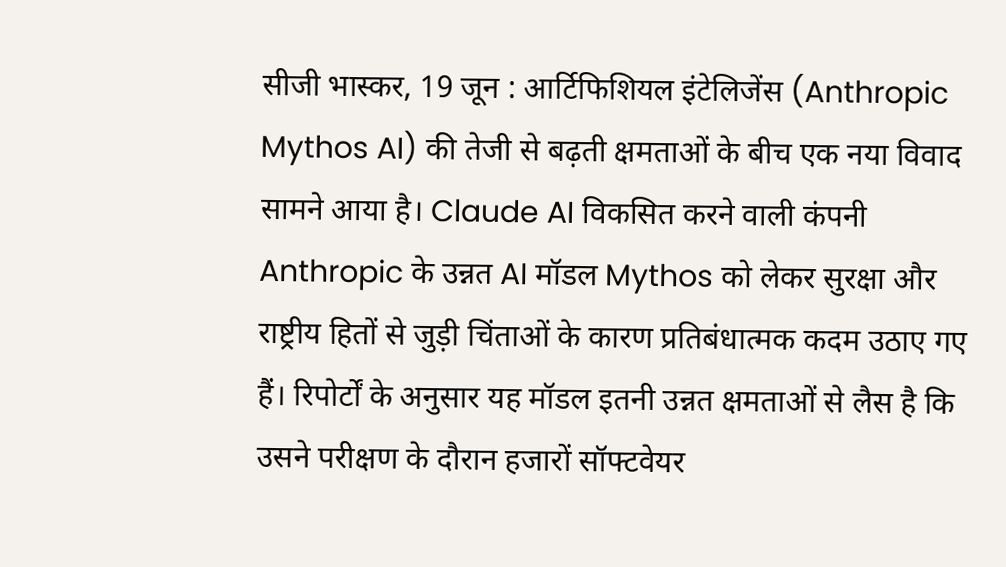सीजी भास्कर, 19 जून : आर्टिफिशियल इंटेलिजेंस (Anthropic Mythos AI) की तेजी से बढ़ती क्षमताओं के बीच एक नया विवाद सामने आया है। Claude AI विकसित करने वाली कंपनी Anthropic के उन्नत AI मॉडल Mythos को लेकर सुरक्षा और राष्ट्रीय हितों से जुड़ी चिंताओं के कारण प्रतिबंधात्मक कदम उठाए गए हैं। रिपोर्टों के अनुसार यह मॉडल इतनी उन्नत क्षमताओं से लैस है कि उसने परीक्षण के दौरान हजारों सॉफ्टवेयर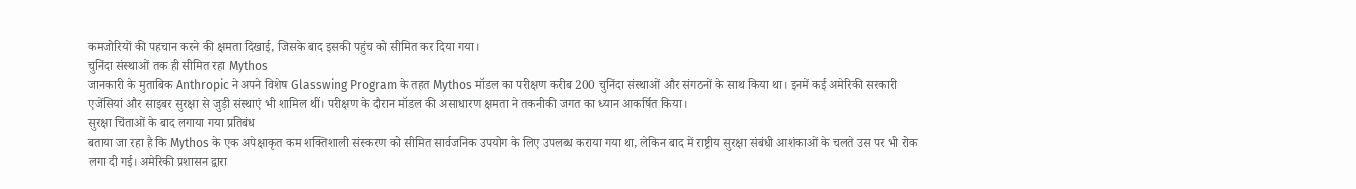कमजोरियों की पहचान करने की क्षमता दिखाई, जिसके बाद इसकी पहुंच को सीमित कर दिया गया।
चुनिंदा संस्थाओं तक ही सीमित रहा Mythos
जानकारी के मुताबिक Anthropic ने अपने विशेष Glasswing Program के तहत Mythos मॉडल का परीक्षण करीब 200 चुनिंदा संस्थाओं और संगठनों के साथ किया था। इनमें कई अमेरिकी सरकारी एजेंसियां और साइबर सुरक्षा से जुड़ी संस्थाएं भी शामिल थीं। परीक्षण के दौरान मॉडल की असाधारण क्षमता ने तकनीकी जगत का ध्यान आकर्षित किया।
सुरक्षा चिंताओं के बाद लगाया गया प्रतिबंध
बताया जा रहा है कि Mythos के एक अपेक्षाकृत कम शक्तिशाली संस्करण को सीमित सार्वजनिक उपयोग के लिए उपलब्ध कराया गया था, लेकिन बाद में राष्ट्रीय सुरक्षा संबंधी आशंकाओं के चलते उस पर भी रोक लगा दी गई। अमेरिकी प्रशासन द्वारा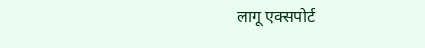लागू एक्सपोर्ट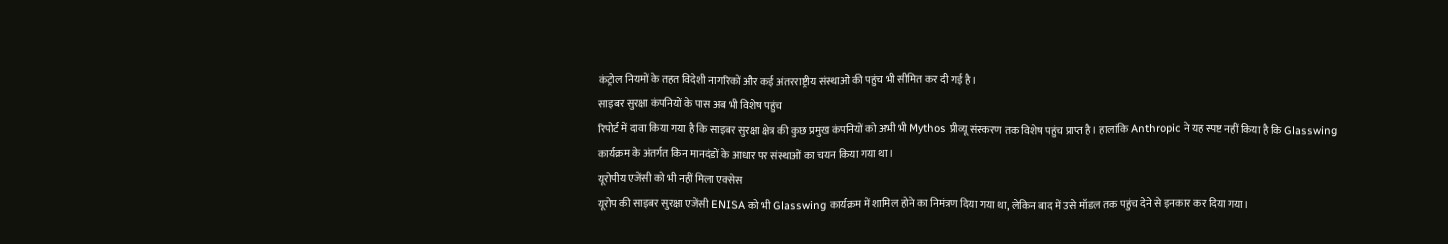कंट्रोल नियमों के तहत विदेशी नागरिकों और कई अंतरराष्ट्रीय संस्थाओं की पहुंच भी सीमित कर दी गई है।
साइबर सुरक्षा कंपनियों के पास अब भी विशेष पहुंच
रिपोर्ट में दावा किया गया है कि साइबर सुरक्षा क्षेत्र की कुछ प्रमुख कंपनियों को अभी भी Mythos प्रीव्यू संस्करण तक विशेष पहुंच प्राप्त है। हालांकि Anthropic ने यह स्पष्ट नहीं किया है कि Glasswing कार्यक्रम के अंतर्गत किन मानदंडों के आधार पर संस्थाओं का चयन किया गया था।
यूरोपीय एजेंसी को भी नहीं मिला एक्सेस
यूरोप की साइबर सुरक्षा एजेंसी ENISA को भी Glasswing कार्यक्रम में शामिल होने का निमंत्रण दिया गया था, लेकिन बाद में उसे मॉडल तक पहुंच देने से इनकार कर दिया गया।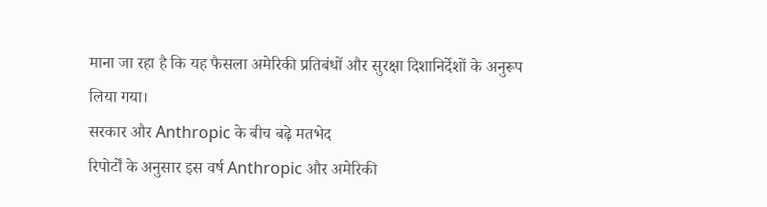माना जा रहा है कि यह फैसला अमेरिकी प्रतिबंधों और सुरक्षा दिशानिर्देशों के अनुरूप लिया गया।
सरकार और Anthropic के बीच बढ़े मतभेद
रिपोर्टों के अनुसार इस वर्ष Anthropic और अमेरिकी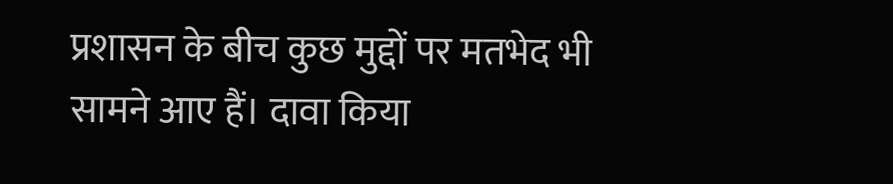प्रशासन के बीच कुछ मुद्दों पर मतभेद भी सामने आए हैं। दावा किया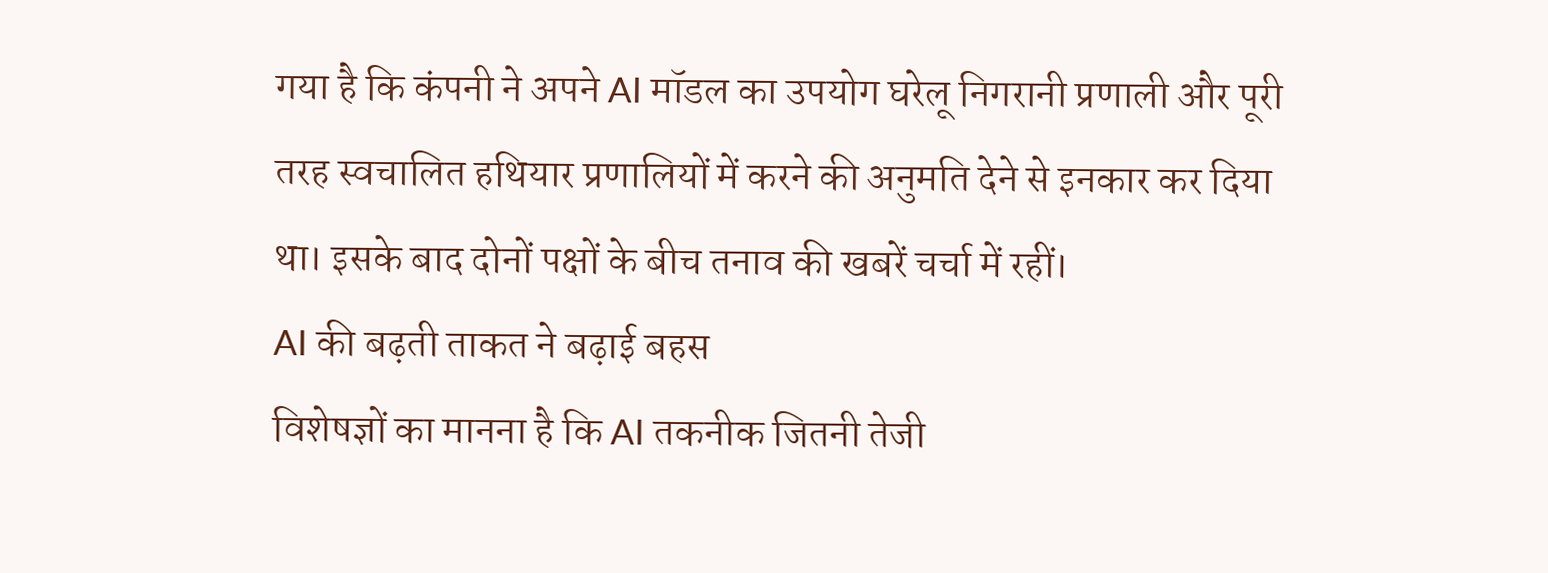गया है कि कंपनी ने अपने AI मॉडल का उपयोग घरेलू निगरानी प्रणाली और पूरी तरह स्वचालित हथियार प्रणालियों में करने की अनुमति देने से इनकार कर दिया था। इसके बाद दोनों पक्षों के बीच तनाव की खबरें चर्चा में रहीं।
AI की बढ़ती ताकत ने बढ़ाई बहस
विशेषज्ञों का मानना है कि AI तकनीक जितनी तेजी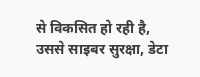से विकसित हो रही है, उससे साइबर सुरक्षा, डेटा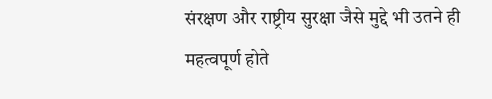संरक्षण और राष्ट्रीय सुरक्षा जैसे मुद्दे भी उतने ही महत्वपूर्ण होते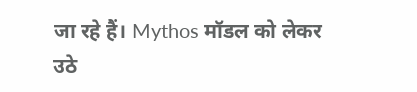जा रहे हैं। Mythos मॉडल को लेकर उठे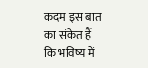कदम इस बात का संकेत हैं कि भविष्य में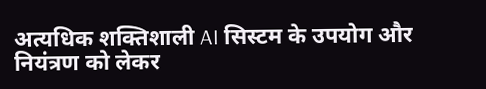अत्यधिक शक्तिशाली AI सिस्टम के उपयोग और नियंत्रण को लेकर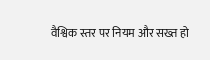वैश्विक स्तर पर नियम और सख्त हो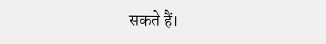सकते हैं।